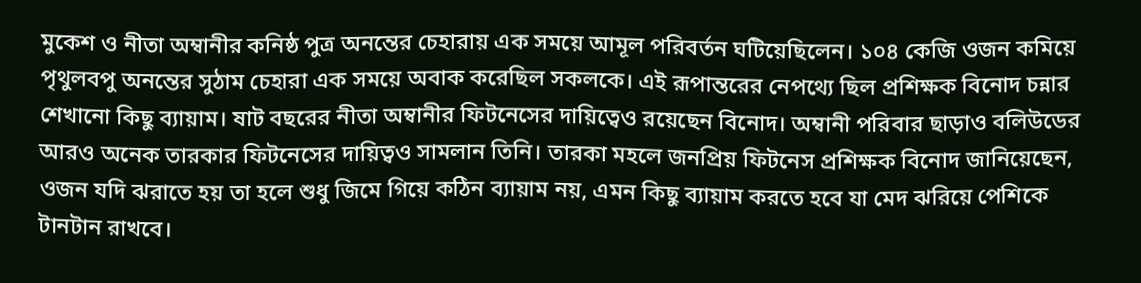মুকেশ ও নীতা অম্বানীর কনিষ্ঠ পুত্র অনন্তের চেহারায় এক সময়ে আমূল পরিবর্তন ঘটিয়েছিলেন। ১০৪ কেজি ওজন কমিয়ে পৃথুলবপু অনন্তের সুঠাম চেহারা এক সময়ে অবাক করেছিল সকলকে। এই রূপান্তরের নেপথ্যে ছিল প্রশিক্ষক বিনোদ চন্নার শেখানো কিছু ব্যায়াম। ষাট বছরের নীতা অম্বানীর ফিটনেসের দায়িত্বেও রয়েছেন বিনোদ। অম্বানী পরিবার ছাড়াও বলিউডের আরও অনেক তারকার ফিটনেসের দায়িত্বও সামলান তিনি। তারকা মহলে জনপ্রিয় ফিটনেস প্রশিক্ষক বিনোদ জানিয়েছেন, ওজন যদি ঝরাতে হয় তা হলে শুধু জিমে গিয়ে কঠিন ব্যায়াম নয়, এমন কিছু ব্যায়াম করতে হবে যা মেদ ঝরিয়ে পেশিকে টানটান রাখবে।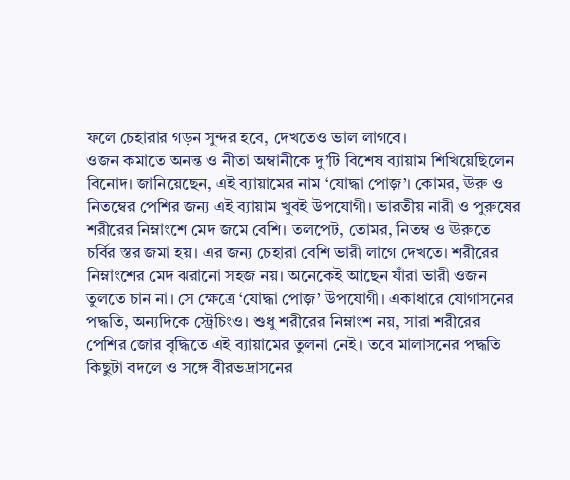ফলে চেহারার গড়ন সুন্দর হবে, দেখতেও ভাল লাগবে।
ওজন কমাতে অনন্ত ও নীতা অম্বানীকে দু’টি বিশেষ ব্যায়াম শিখিয়েছিলেন বিনোদ। জানিয়েছেন, এই ব্যায়ামের নাম ‘যোদ্ধা পোজ়’। কোমর, ঊরু ও নিতম্বের পেশির জন্য এই ব্যায়াম খুবই উপযোগী। ভারতীয় নারী ও পুরুষের শরীরের নিম্নাংশে মেদ জমে বেশি। তলপেট, তোমর, নিতম্ব ও ঊরুতে চর্বির স্তর জমা হয়। এর জন্য চেহারা বেশি ভারী লাগে দেখতে। শরীরের নিম্নাংশের মেদ ঝরানো সহজ নয়। অনেকেই আছেন যাঁরা ভারী ওজন তুলতে চান না। সে ক্ষেত্রে ‘যোদ্ধা পোজ়’ উপযোগী। একাধারে যোগাসনের পদ্ধতি, অন্যদিকে স্ট্রেচিংও। শুধু শরীরের নিম্নাংশ নয়, সারা শরীরের পেশির জোর বৃদ্ধিতে এই ব্যায়ামের তুলনা নেই। তবে মালাসনের পদ্ধতি কিছুটা বদলে ও সঙ্গে বীরভদ্রাসনের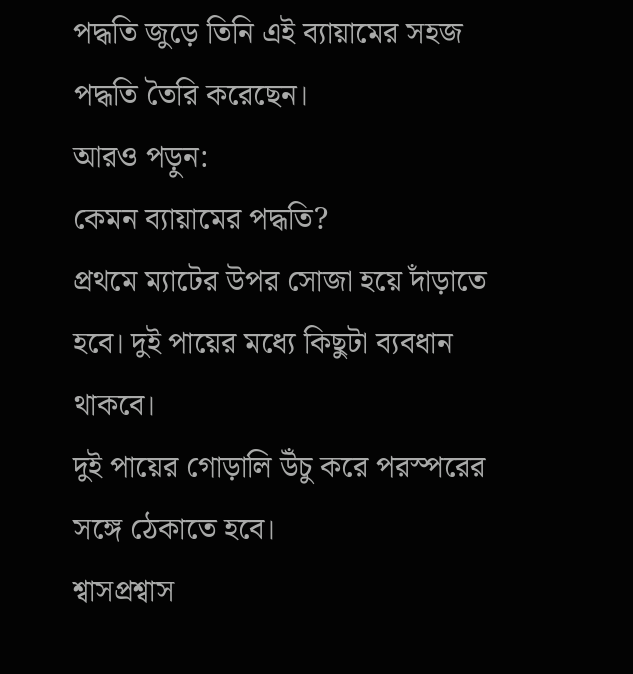পদ্ধতি জুড়ে তিনি এই ব্যায়ামের সহজ পদ্ধতি তৈরি করেছেন।
আরও পড়ুন:
কেমন ব্যায়ামের পদ্ধতি?
প্রথমে ম্যাটের উপর সোজা হয়ে দাঁড়াতে হবে। দুই পায়ের মধ্যে কিছুটা ব্যবধান থাকবে।
দুই পায়ের গোড়ালি উঁচু করে পরস্পরের সঙ্গে ঠেকাতে হবে।
শ্বাসপ্রশ্বাস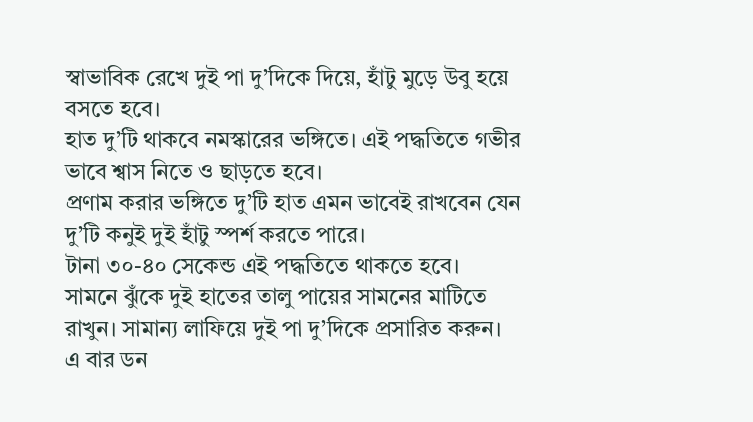স্বাভাবিক রেখে দুই পা দু’দিকে দিয়ে, হাঁটু মুড়ে উবু হয়ে বসতে হবে।
হাত দু’টি থাকবে নমস্কারের ভঙ্গিতে। এই পদ্ধতিতে গভীর ভাবে শ্বাস নিতে ও ছাড়তে হবে।
প্রণাম করার ভঙ্গিতে দু’টি হাত এমন ভাবেই রাখবেন যেন দু’টি কনুই দুই হাঁটু স্পর্শ করতে পারে।
টানা ৩০-৪০ সেকেন্ড এই পদ্ধতিতে থাকতে হবে।
সামনে ঝুঁকে দুই হাতের তালু পায়ের সামনের মাটিতে রাখুন। সামান্য লাফিয়ে দুই পা দু’দিকে প্রসারিত করুন।
এ বার ডন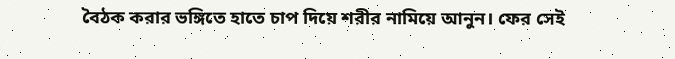বৈঠক করার ভঙ্গিতে হাতে চাপ দিয়ে শরীর নামিয়ে আনুন। ফের সেই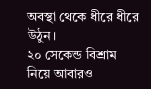অবস্থা থেকে ধীরে ধীরে উঠুন।
২০ সেকেন্ড বিশ্রাম নিয়ে আবারও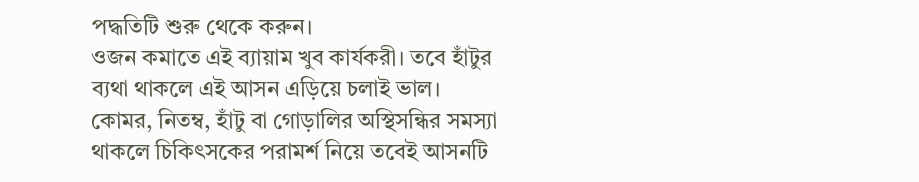পদ্ধতিটি শুরু থেকে করুন।
ওজন কমাতে এই ব্যায়াম খুব কার্যকরী। তবে হাঁটুর ব্যথা থাকলে এই আসন এড়িয়ে চলাই ভাল। কোমর, নিতম্ব, হাঁটু বা গোড়ালির অস্থিসন্ধির সমস্যা থাকলে চিকিৎসকের পরামর্শ নিয়ে তবেই আসনটি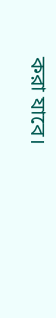করা যাবে।